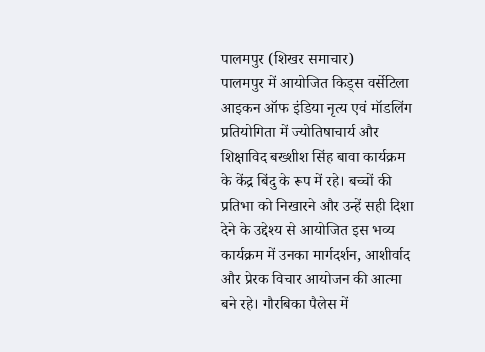पालमपुर (शिखर समाचार)
पालमपुर में आयोजित किड्स वर्सेटिला आइकन ऑफ इंडिया नृत्य एवं मॉडलिंग प्रतियोगिता में ज्योतिषाचार्य और शिक्षाविद बख्शीश सिंह बावा कार्यक्रम के केंद्र बिंदु के रूप में रहे। बच्चों की प्रतिभा को निखारने और उन्हें सही दिशा देने के उद्देश्य से आयोजित इस भव्य कार्यक्रम में उनका मार्गदर्शन, आशीर्वाद और प्रेरक विचार आयोजन की आत्मा बने रहे। गौरबिका पैलेस में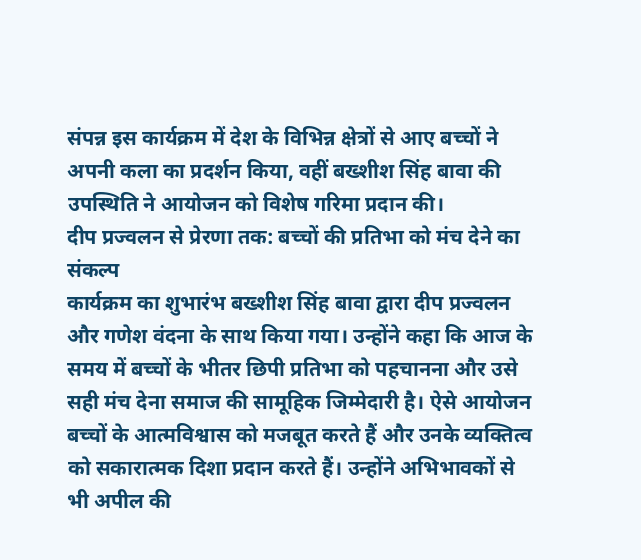संपन्न इस कार्यक्रम में देश के विभिन्न क्षेत्रों से आए बच्चों ने अपनी कला का प्रदर्शन किया, वहीं बख्शीश सिंह बावा की उपस्थिति ने आयोजन को विशेष गरिमा प्रदान की।
दीप प्रज्वलन से प्रेरणा तक: बच्चों की प्रतिभा को मंच देने का संकल्प
कार्यक्रम का शुभारंभ बख्शीश सिंह बावा द्वारा दीप प्रज्वलन और गणेश वंदना के साथ किया गया। उन्होंने कहा कि आज के समय में बच्चों के भीतर छिपी प्रतिभा को पहचानना और उसे सही मंच देना समाज की सामूहिक जिम्मेदारी है। ऐसे आयोजन बच्चों के आत्मविश्वास को मजबूत करते हैं और उनके व्यक्तित्व को सकारात्मक दिशा प्रदान करते हैं। उन्होंने अभिभावकों से भी अपील की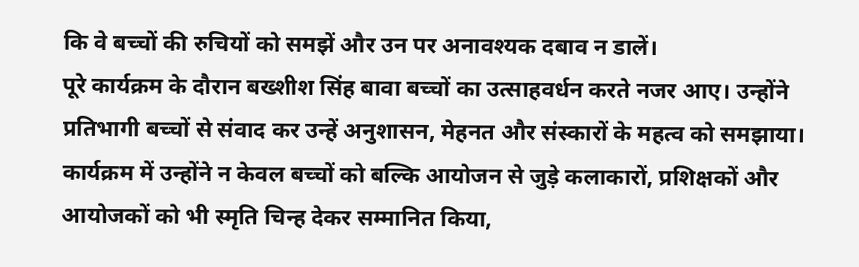कि वे बच्चों की रुचियों को समझें और उन पर अनावश्यक दबाव न डालें।
पूरे कार्यक्रम के दौरान बख्शीश सिंह बावा बच्चों का उत्साहवर्धन करते नजर आए। उन्होंने प्रतिभागी बच्चों से संवाद कर उन्हें अनुशासन, मेहनत और संस्कारों के महत्व को समझाया। कार्यक्रम में उन्होंने न केवल बच्चों को बल्कि आयोजन से जुड़े कलाकारों, प्रशिक्षकों और आयोजकों को भी स्मृति चिन्ह देकर सम्मानित किया,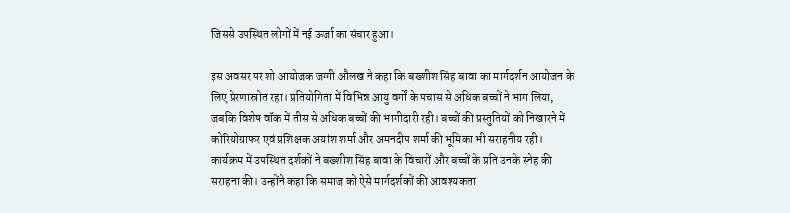जिससे उपस्थित लोगों में नई ऊर्जा का संचार हुआ।

इस अवसर पर शो आयोजक जग्गी औलख ने कहा कि बख्शीश सिंह बावा का मार्गदर्शन आयोजन के लिए प्रेरणास्रोत रहा। प्रतियोगिता में विभिन्न आयु वर्गों के पचास से अधिक बच्चों ने भाग लिया, जबकि विशेष वॉक में तीस से अधिक बच्चों की भागीदारी रही। बच्चों की प्रस्तुतियों को निखारने में कोरियोग्राफर एवं प्रशिक्षक अयांश शर्मा और अमनदीप शर्मा की भूमिका भी सराहनीय रही।
कार्यक्रम में उपस्थित दर्शकों ने बख्शीश सिंह बावा के विचारों और बच्चों के प्रति उनके स्नेह की सराहना की। उन्होंने कहा कि समाज को ऐसे मार्गदर्शकों की आवश्यकता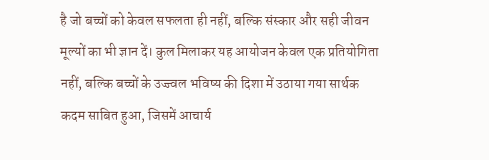है जो बच्चों को केवल सफलता ही नहीं, बल्कि संस्कार और सही जीवन मूल्यों का भी ज्ञान दें। कुल मिलाकर यह आयोजन केवल एक प्रतियोगिता नहीं, बल्कि बच्चों के उज्ज्वल भविष्य की दिशा में उठाया गया सार्थक कदम साबित हुआ, जिसमें आचार्य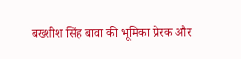बख्शीश सिंह बावा की भूमिका प्रेरक और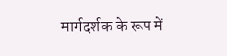मार्गदर्शक के रूप में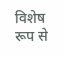विशेष रूप से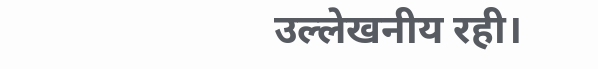उल्लेखनीय रही।